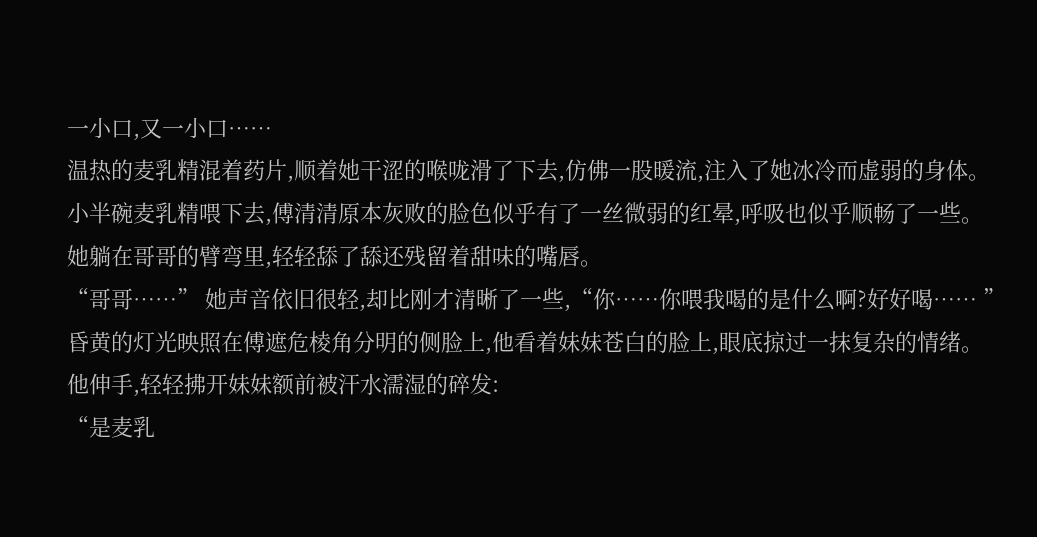一小口,又一小口……
温热的麦乳精混着药片,顺着她干涩的喉咙滑了下去,仿佛一股暖流,注入了她冰冷而虚弱的身体。
小半碗麦乳精喂下去,傅清清原本灰败的脸色似乎有了一丝微弱的红晕,呼吸也似乎顺畅了一些。
她躺在哥哥的臂弯里,轻轻舔了舔还残留着甜味的嘴唇。
“哥哥……” 她声音依旧很轻,却比刚才清晰了一些,“你……你喂我喝的是什么啊?好好喝…… ”
昏黄的灯光映照在傅遮危棱角分明的侧脸上,他看着妹妹苍白的脸上,眼底掠过一抹复杂的情绪。
他伸手,轻轻拂开妹妹额前被汗水濡湿的碎发:
“是麦乳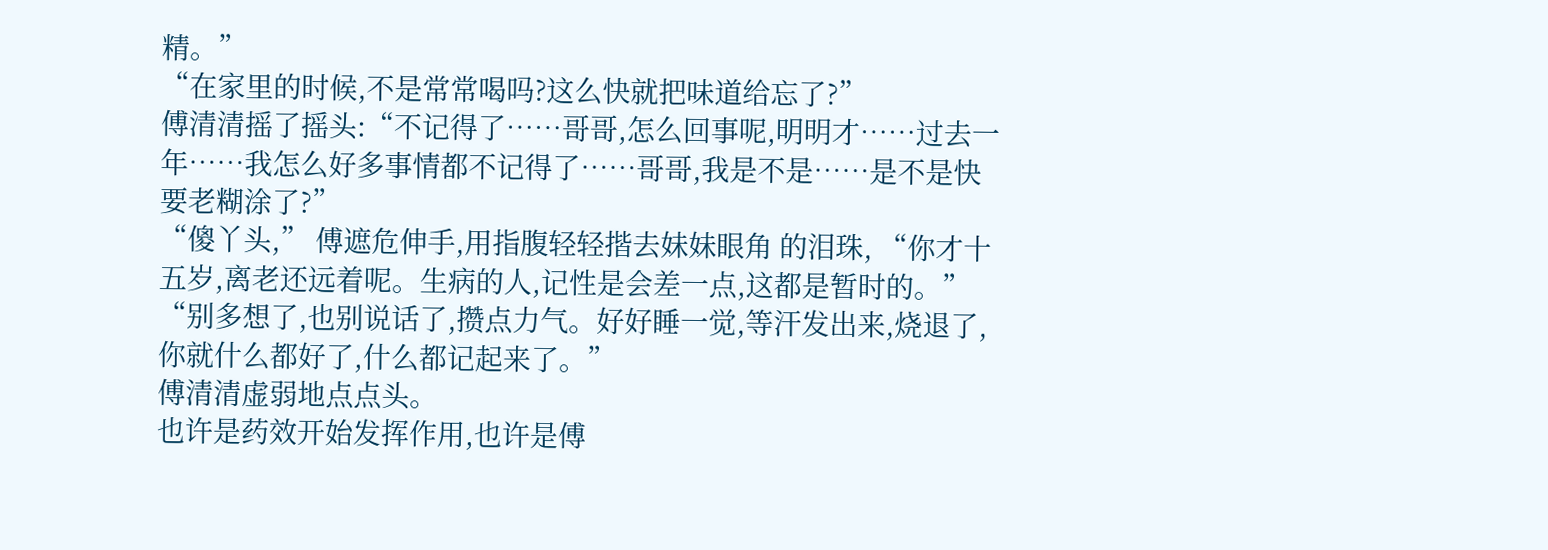精。”
“在家里的时候,不是常常喝吗?这么快就把味道给忘了?”
傅清清摇了摇头:“不记得了……哥哥,怎么回事呢,明明才……过去一年……我怎么好多事情都不记得了……哥哥,我是不是……是不是快要老糊涂了?”
“傻丫头,” 傅遮危伸手,用指腹轻轻揩去妹妹眼角 的泪珠, “你才十五岁,离老还远着呢。生病的人,记性是会差一点,这都是暂时的。”
“别多想了,也别说话了,攒点力气。好好睡一觉,等汗发出来,烧退了,你就什么都好了,什么都记起来了。”
傅清清虚弱地点点头。
也许是药效开始发挥作用,也许是傅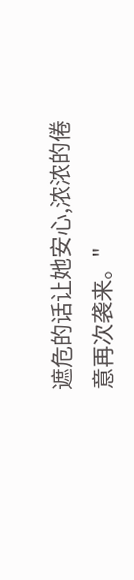遮危的话让她安心,浓浓的倦意再次袭来。"